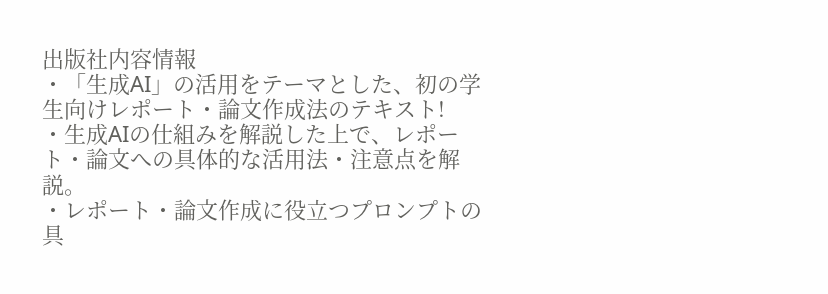出版社内容情報
・「生成AI」の活用をテーマとした、初の学生向けレポート・論文作成法のテキスト!
・生成AIの仕組みを解説した上で、レポート・論文への具体的な活用法・注意点を解説。
・レポート・論文作成に役立つプロンプトの具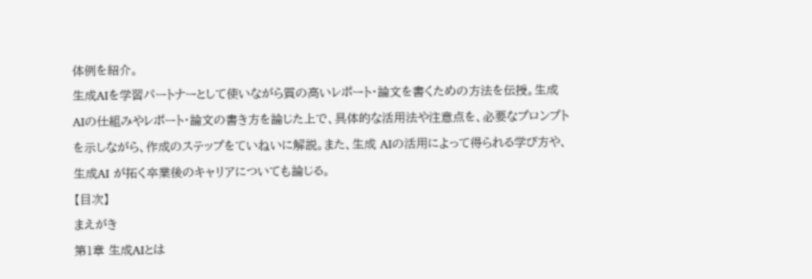体例を紹介。
生成AIを学習パートナーとして使いながら質の高いレポート・論文を書くための方法を伝授。生成AIの仕組みやレポート・論文の書き方を論じた上で、具体的な活用法や注意点を、必要なプロンプトを示しながら、作成のステップをていねいに解説。また、生成 AIの活用によって得られる学び方や、生成AI が拓く卒業後のキャリアについても論じる。
【目次】
まえがき
第1章 生成AIとは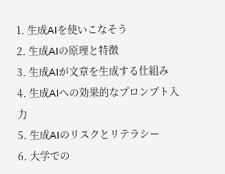1. 生成AIを使いこなそう
2. 生成AIの原理と特徴
3. 生成AIが文章を生成する仕組み
4. 生成AIへの効果的なプロンプト入力
5. 生成AIのリスクとリテラシー
6. 大学での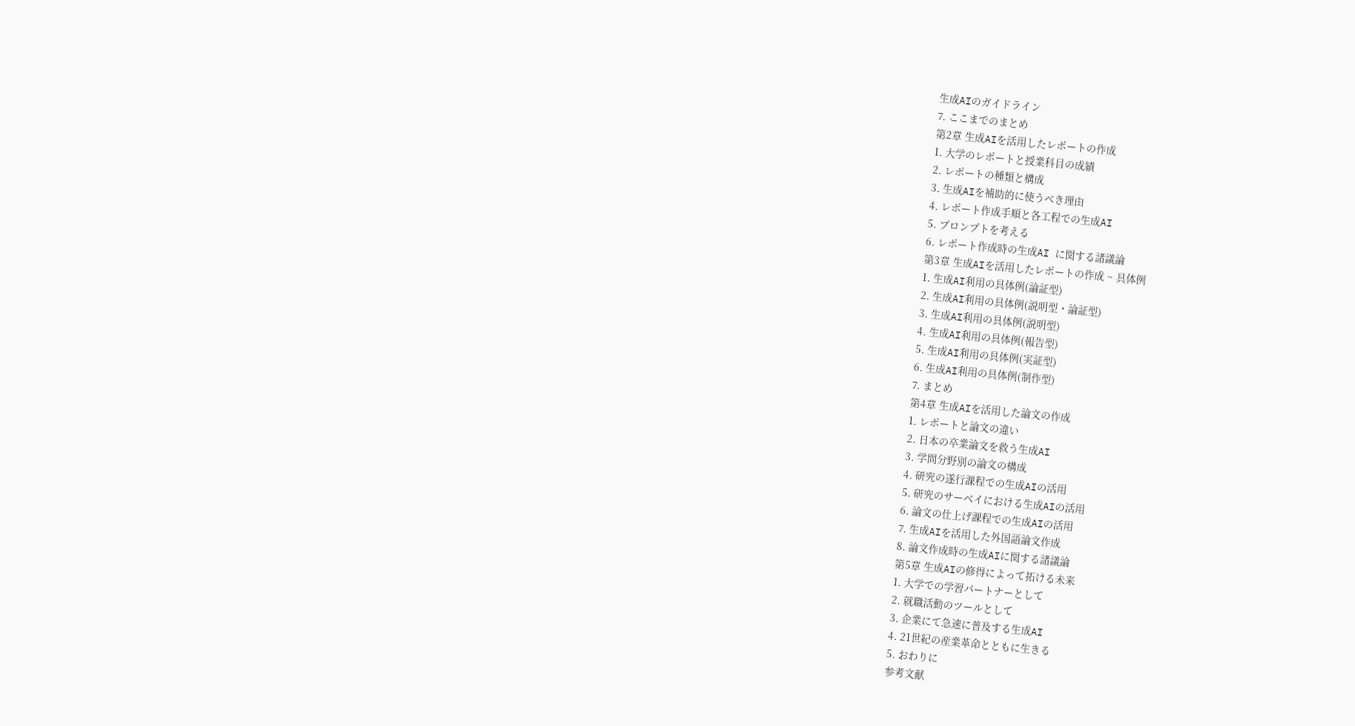生成AIのガイドライン
7. ここまでのまとめ
第2章 生成AIを活用したレポートの作成
1. 大学のレポートと授業科目の成績
2. レポートの種類と構成
3. 生成AIを補助的に使うべき理由
4. レポート作成手順と各工程での生成AI
5. プロンプトを考える
6. レポート作成時の生成AI に関する諸議論
第3章 生成AIを活用したレポートの作成 ~ 具体例
1. 生成AI利用の具体例(論証型)
2. 生成AI利用の具体例(説明型・論証型)
3. 生成AI利用の具体例(説明型)
4. 生成AI利用の具体例(報告型)
5. 生成AI利用の具体例(実証型)
6. 生成AI利用の具体例(制作型)
7. まとめ
第4章 生成AIを活用した論文の作成
1. レポートと論文の違い
2. 日本の卒業論文を救う生成AI
3. 学問分野別の論文の構成
4. 研究の遂行課程での生成AIの活用
5. 研究のサーベイにおける生成AIの活用
6. 論文の仕上げ課程での生成AIの活用
7. 生成AIを活用した外国語論文作成
8. 論文作成時の生成AIに関する諸議論
第5章 生成AIの修得によって拓ける未来
1. 大学での学習パートナーとして
2. 就職活動のツールとして
3. 企業にて急速に普及する生成AI
4. 21世紀の産業革命とともに生きる
5. おわりに
参考文献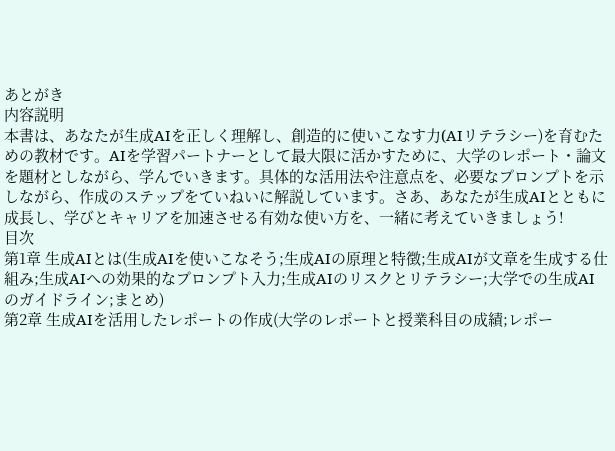あとがき
内容説明
本書は、あなたが生成AIを正しく理解し、創造的に使いこなす力(AIリテラシー)を育むための教材です。AIを学習パートナーとして最大限に活かすために、大学のレポート・論文を題材としながら、学んでいきます。具体的な活用法や注意点を、必要なプロンプトを示しながら、作成のステップをていねいに解説しています。さあ、あなたが生成AIとともに成長し、学びとキャリアを加速させる有効な使い方を、一緒に考えていきましょう!
目次
第1章 生成AIとは(生成AIを使いこなそう;生成AIの原理と特徴;生成AIが文章を生成する仕組み;生成AIへの効果的なプロンプト入力;生成AIのリスクとリテラシー;大学での生成AIのガイドライン;まとめ)
第2章 生成AIを活用したレポートの作成(大学のレポートと授業科目の成績;レポー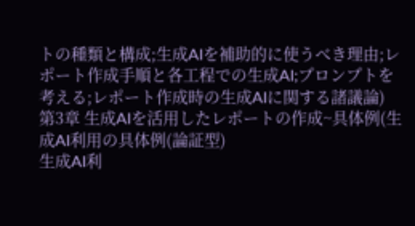トの種類と構成;生成AIを補助的に使うべき理由;レポート作成手順と各工程での生成AI;プロンプトを考える;レポート作成時の生成AIに関する諸議論)
第3章 生成AIを活用したレポートの作成~具体例(生成AI利用の具体例(論証型)
生成AI利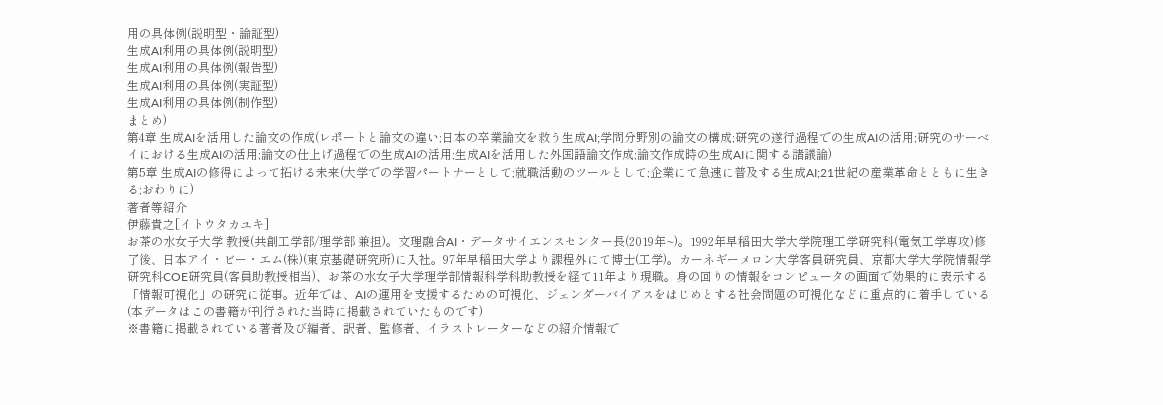用の具体例(説明型・論証型)
生成AI利用の具体例(説明型)
生成AI利用の具体例(報告型)
生成AI利用の具体例(実証型)
生成AI利用の具体例(制作型)
まとめ)
第4章 生成AIを活用した論文の作成(レポートと論文の違い;日本の卒業論文を救う生成AI;学問分野別の論文の構成;研究の遂行過程での生成AIの活用;研究のサーベイにおける生成AIの活用;論文の仕上げ過程での生成AIの活用;生成AIを活用した外国語論文作成;論文作成時の生成AIに関する諸議論)
第5章 生成AIの修得によって拓ける未来(大学での学習パートナーとして;就職活動のツールとして;企業にて急速に普及する生成AI;21世紀の産業革命とともに生きる;おわりに)
著者等紹介
伊藤貴之[イトウタカユキ]
お茶の水女子大学 教授(共創工学部/理学部 兼担)。文理融合AI・データサイエンスセンター長(2019年~)。1992年早稲田大学大学院理工学研究科(電気工学専攻)修了後、日本アイ・ビー・エム(株)(東京基礎研究所)に入社。97年早稲田大学より課程外にて博士(工学)。カーネギーメロン大学客員研究員、京都大学大学院情報学研究科COE研究員(客員助教授相当)、お茶の水女子大学理学部情報科学科助教授を経て11年より現職。身の回りの情報をコンピュータの画面で効果的に表示する「情報可視化」の研究に従事。近年では、AIの運用を支援するための可視化、ジェンダーバイアスをはじめとする社会問題の可視化などに重点的に着手している(本データはこの書籍が刊行された当時に掲載されていたものです)
※書籍に掲載されている著者及び編者、訳者、監修者、イラストレーターなどの紹介情報で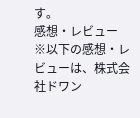す。
感想・レビュー
※以下の感想・レビューは、株式会社ドワン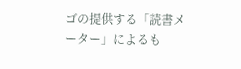ゴの提供する「読書メーター」によるも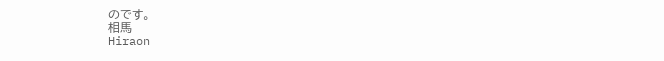のです。
相馬
Hiraon